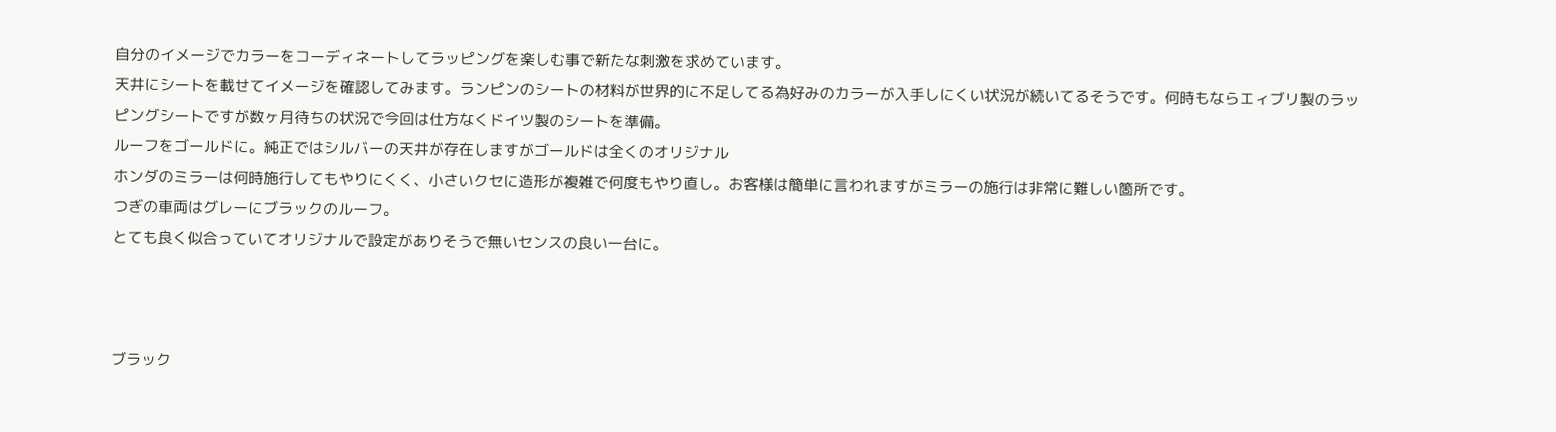自分のイメージでカラーをコーディネートしてラッピングを楽しむ事で新たな刺激を求めています。
天井にシートを載せてイメージを確認してみます。ランピンのシートの材料が世界的に不足してる為好みのカラーが入手しにくい状況が続いてるそうです。何時もならエィブリ製のラッピングシートですが数ヶ月待ちの状況で今回は仕方なくドイツ製のシートを準備。
ルーフをゴールドに。純正ではシルバーの天井が存在しますがゴールドは全くのオリジナル
ホンダのミラーは何時施行してもやりにくく、小さいクセに造形が複雑で何度もやり直し。お客様は簡単に言われますがミラーの施行は非常に難しい箇所です。
つぎの車両はグレーにブラックのルーフ。
とても良く似合っていてオリジナルで設定がありそうで無いセンスの良い一台に。



ブラック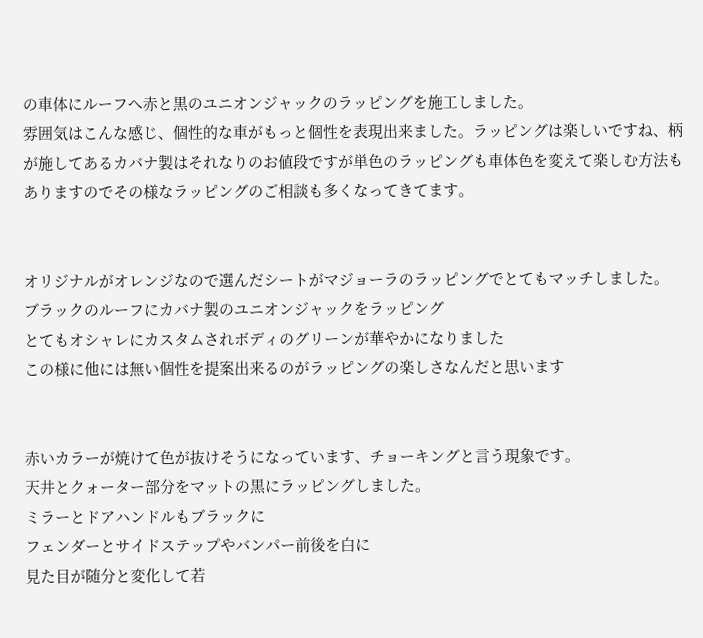の車体にルーフへ赤と黒のユニオンジャックのラッピングを施工しました。
雰囲気はこんな感じ、個性的な車がもっと個性を表現出来ました。ラッピングは楽しいですね、柄が施してあるカバナ製はそれなりのお値段ですが単色のラッピングも車体色を変えて楽しむ方法もありますのでその様なラッピングのご相談も多くなってきてます。


オリジナルがオレンジなので選んだシートがマジョーラのラッピングでとてもマッチしました。
ブラックのルーフにカバナ製のユニオンジャックをラッピング
とてもオシャレにカスタムされボディのグリーンが華やかになりました
この様に他には無い個性を提案出来るのがラッピングの楽しさなんだと思います


赤いカラーが焼けて色が抜けそうになっています、チョーキングと言う現象です。
天井とクォーター部分をマットの黒にラッピングしました。
ミラーとドアハンドルもブラックに
フェンダーとサイドステップやバンパー前後を白に
見た目が随分と変化して若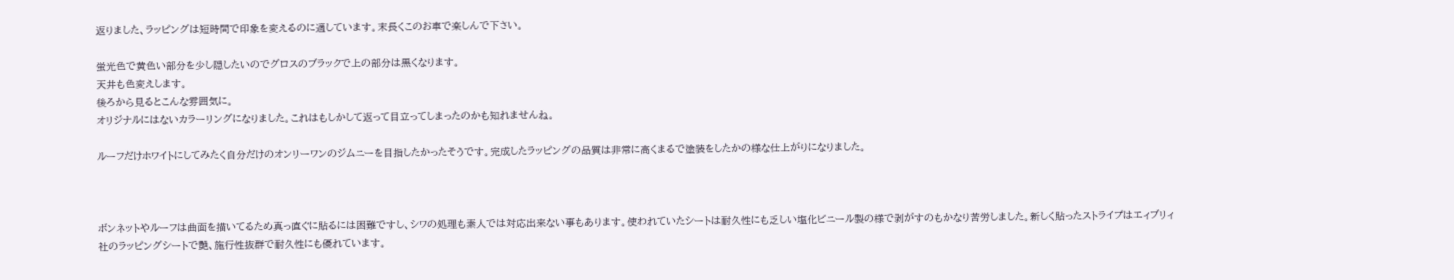返りました、ラッピングは短時間で印象を変えるのに適しています。末長くこのお車で楽しんで下さい。

蛍光色で黄色い部分を少し隠したいのでグロスのブラックで上の部分は黒くなります。
天井も色変えします。
後ろから見るとこんな雰囲気に。
オリジナルにはないカラーリングになりました。これはもしかして返って目立ってしまったのかも知れませんね。

ルーフだけホワイトにしてみたく自分だけのオンリーワンのジムニーを目指したかったそうです。完成したラッピングの品質は非常に高くまるで塗装をしたかの様な仕上がりになりました。



ボンネットやルーフは曲面を描いてるため真っ直ぐに貼るには困難ですし、シワの処理も素人では対応出来ない事もあります。使われていたシートは耐久性にも乏しい塩化ビニール製の様で剥がすのもかなり苦労しました。新しく貼ったストライプはエィブリィ社のラッピングシートで艶、施行性抜群で耐久性にも優れています。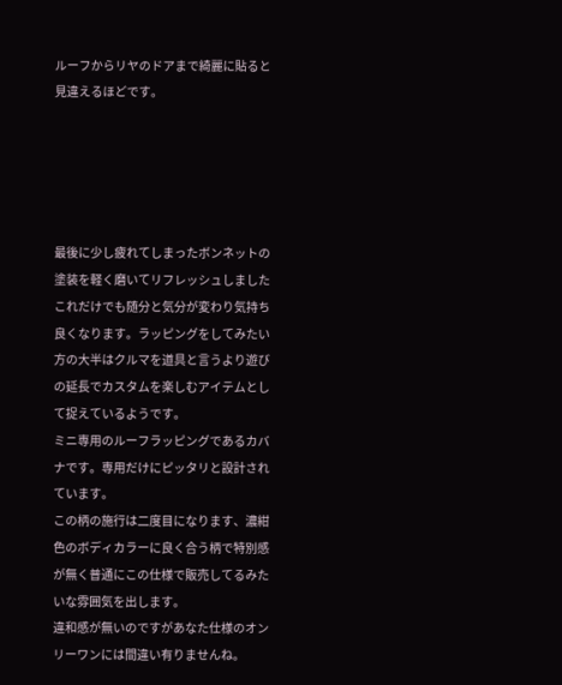ルーフからリヤのドアまで綺麗に貼ると見違えるほどです。





最後に少し疲れてしまったボンネットの塗装を軽く磨いてリフレッシュしました
これだけでも随分と気分が変わり気持ち良くなります。ラッピングをしてみたい方の大半はクルマを道具と言うより遊びの延長でカスタムを楽しむアイテムとして捉えているようです。
ミニ専用のルーフラッピングであるカバナです。専用だけにピッタリと設計されています。
この柄の施行は二度目になります、濃紺色のボディカラーに良く合う柄で特別感が無く普通にこの仕様で販売してるみたいな雰囲気を出します。
違和感が無いのですがあなた仕様のオンリーワンには間違い有りませんね。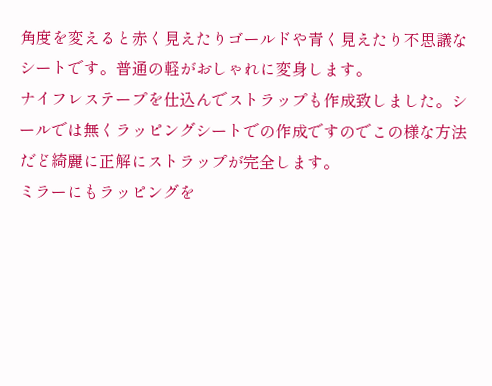角度を変えると赤く見えたりゴールドや青く見えたり不思議なシートです。普通の軽がおしゃれに変身します。
ナイフレステープを仕込んでストラップも作成致しました。シールでは無くラッピングシートでの作成ですのでこの様な方法だど綺麗に正解にストラップが完全します。
ミラーにもラッピングを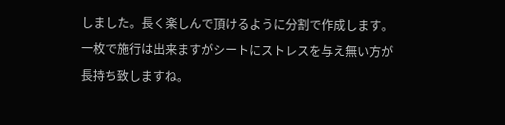しました。長く楽しんで頂けるように分割で作成します。一枚で施行は出来ますがシートにストレスを与え無い方が長持ち致しますね。